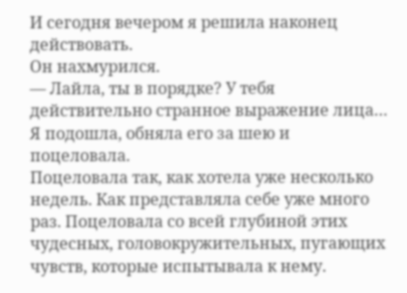И сегодня вечером я решила наконец действовать.
Он нахмурился.
— Лайла, ты в порядке? У тебя действительно странное выражение лица…
Я подошла, обняла его за шею и поцеловала.
Поцеловала так, как хотела уже несколько недель. Как представляла себе уже много раз. Поцеловала со всей глубиной этих чудесных, головокружительных, пугающих чувств, которые испытывала к нему.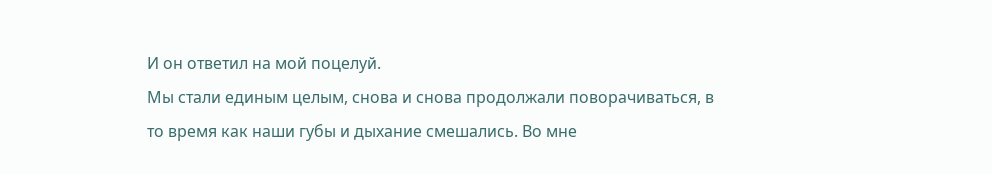И он ответил на мой поцелуй.
Мы стали единым целым, снова и снова продолжали поворачиваться, в то время как наши губы и дыхание смешались. Во мне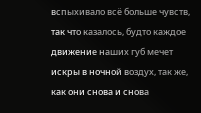вспыхивало всё больше чувств, так что казалось, будто каждое движение наших губ мечет искры в ночной воздух, так же, как они снова и снова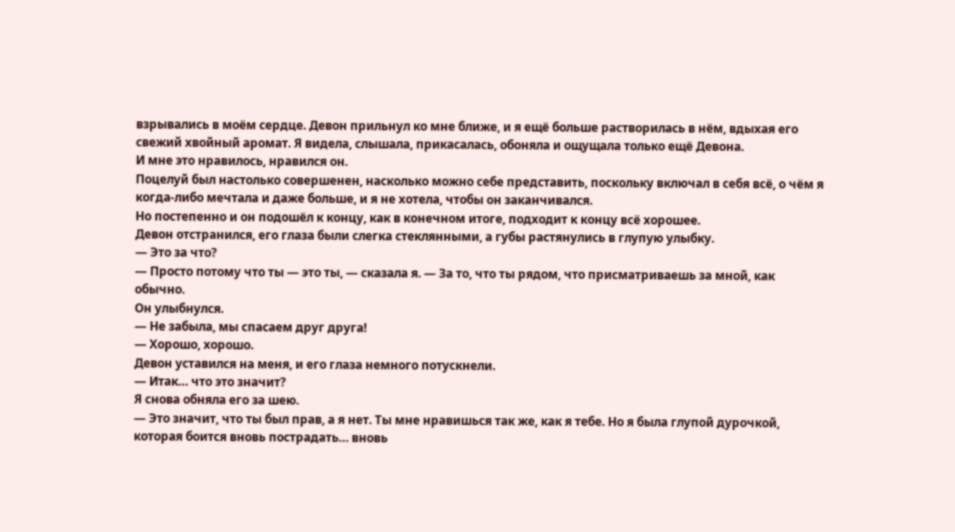взрывались в моём сердце. Девон прильнул ко мне ближе, и я ещё больше растворилась в нём, вдыхая его свежий хвойный аромат. Я видела, слышала, прикасалась, обоняла и ощущала только ещё Девона.
И мне это нравилось, нравился он.
Поцелуй был настолько совершенен, насколько можно себе представить, поскольку включал в себя всё, о чём я когда-либо мечтала и даже больше, и я не хотела, чтобы он заканчивался.
Но постепенно и он подошёл к концу, как в конечном итоге, подходит к концу всё хорошее.
Девон отстранился, его глаза были слегка стеклянными, а губы растянулись в глупую улыбку.
— Это за что?
— Просто потому что ты — это ты, — сказала я. — За то, что ты рядом, что присматриваешь за мной, как обычно.
Он улыбнулся.
— Не забыла, мы спасаем друг друга!
— Хорошо, хорошо.
Девон уставился на меня, и его глаза немного потускнели.
— Итак… что это значит?
Я снова обняла его за шею.
— Это значит, что ты был прав, а я нет. Ты мне нравишься так же, как я тебе. Но я была глупой дурочкой, которая боится вновь пострадать… вновь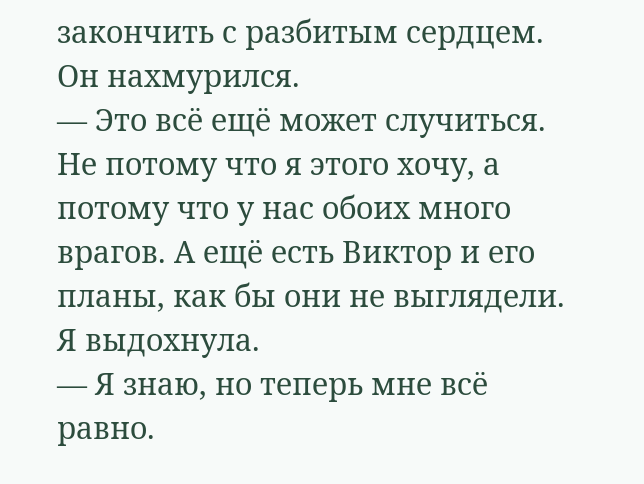закончить с разбитым сердцем.
Он нахмурился.
— Это всё ещё может случиться. Не потому что я этого хочу, а потому что у нас обоих много врагов. А ещё есть Виктор и его планы, как бы они не выглядели.
Я выдохнула.
— Я знаю, но теперь мне всё равно.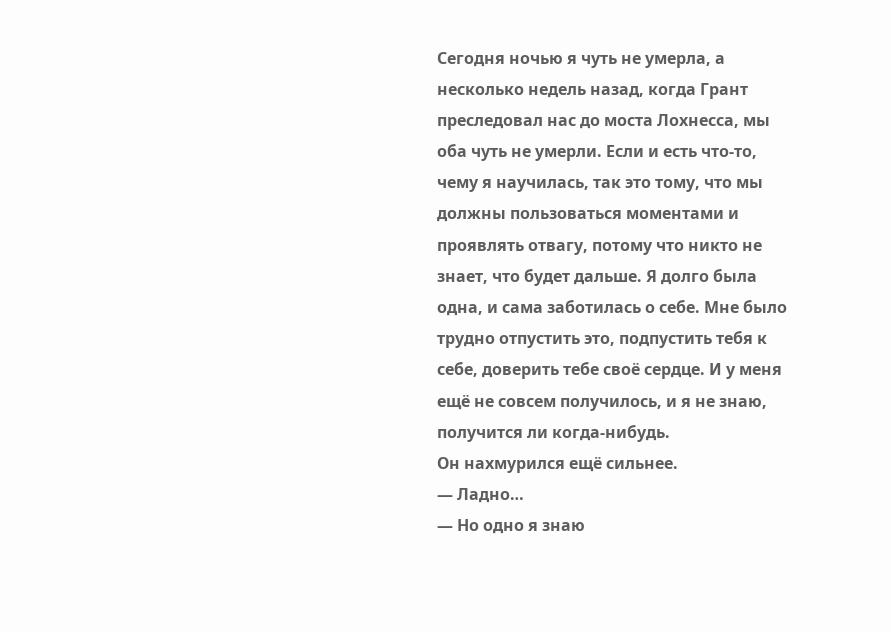Сегодня ночью я чуть не умерла, а несколько недель назад, когда Грант преследовал нас до моста Лохнесса, мы оба чуть не умерли. Если и есть что-то, чему я научилась, так это тому, что мы должны пользоваться моментами и проявлять отвагу, потому что никто не знает, что будет дальше. Я долго была одна, и сама заботилась о себе. Мне было трудно отпустить это, подпустить тебя к себе, доверить тебе своё сердце. И у меня ещё не совсем получилось, и я не знаю, получится ли когда-нибудь.
Он нахмурился ещё сильнее.
— Ладно…
— Но одно я знаю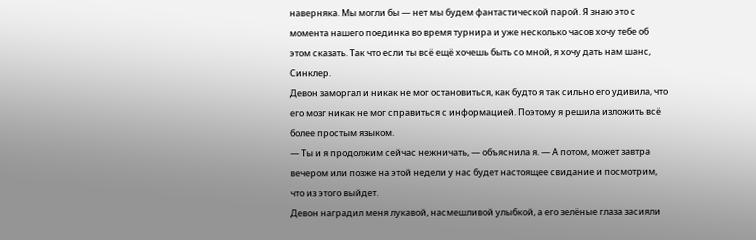наверняка. Мы могли бы — нет мы будем фантастической парой. Я знаю это с момента нашего поединка во время турнира и уже несколько часов хочу тебе об этом сказать. Так что если ты всё ещё хочешь быть со мной, я хочу дать нам шанс, Синклер.
Девон заморгал и никак не мог остановиться, как будто я так сильно его удивила, что его мозг никак не мог справиться с информацией. Поэтому я решила изложить всё более простым языком.
— Ты и я продолжим сейчас нежничать, — объяснила я. — А потом, может завтра вечером или позже на этой недели у нас будет настоящее свидание и посмотрим, что из этого выйдет.
Девон наградил меня лукавой, насмешливой улыбкой, а его зелёные глаза засияли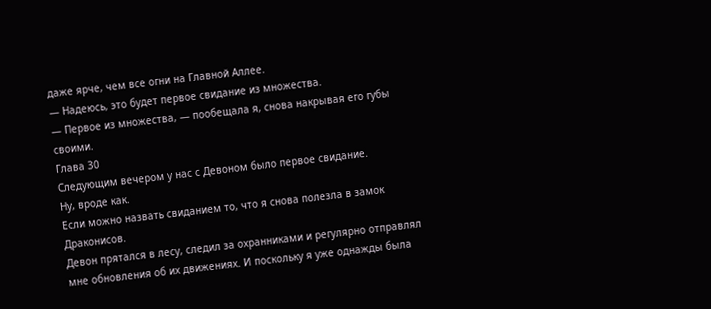даже ярче, чем все огни на Главной Аллее.
— Надеюсь, это будет первое свидание из множества.
— Первое из множества, — пообещала я, снова накрывая его губы своими.
Глава 30
Следующим вечером у нас с Девоном было первое свидание.
Ну, вроде как.
Если можно назвать свиданием то, что я снова полезла в замок Драконисов.
Девон прятался в лесу, следил за охранниками и регулярно отправлял мне обновления об их движениях. И поскольку я уже однажды была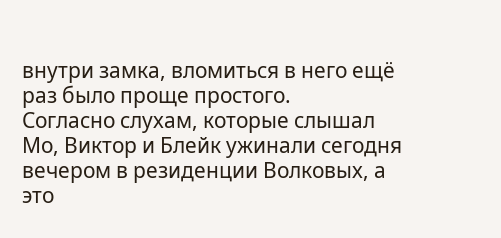внутри замка, вломиться в него ещё раз было проще простого.
Согласно слухам, которые слышал Мо, Виктор и Блейк ужинали сегодня вечером в резиденции Волковых, а это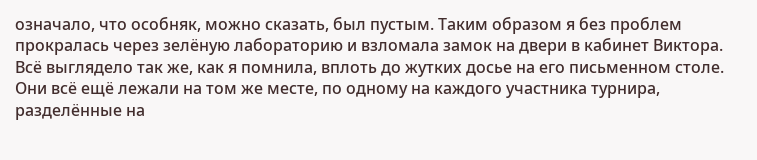означало, что особняк, можно сказать, был пустым. Таким образом я без проблем прокралась через зелёную лабораторию и взломала замок на двери в кабинет Виктора.
Всё выглядело так же, как я помнила, вплоть до жутких досье на его письменном столе. Они всё ещё лежали на том же месте, по одному на каждого участника турнира, разделённые на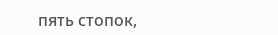пять стопок,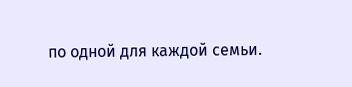по одной для каждой семьи.